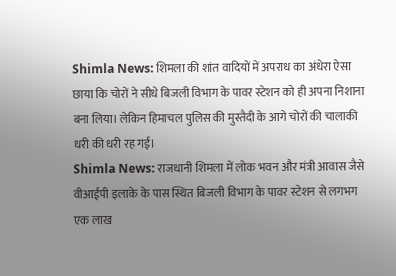Shimla News: शिमला की शांत वादियों में अपराध का अंधेरा ऐसा छाया कि चोरों ने सीधे बिजली विभाग के पावर स्टेशन को ही अपना निशाना बना लिया। लेकिन हिमाचल पुलिस की मुस्तैदी के आगे चोरों की चालाकी धरी की धरी रह गई।
Shimla News: राजधानी शिमला में लोक भवन और मंत्री आवास जैसे वीआईपी इलाके के पास स्थित बिजली विभाग के पावर स्टेशन से लगभग एक लाख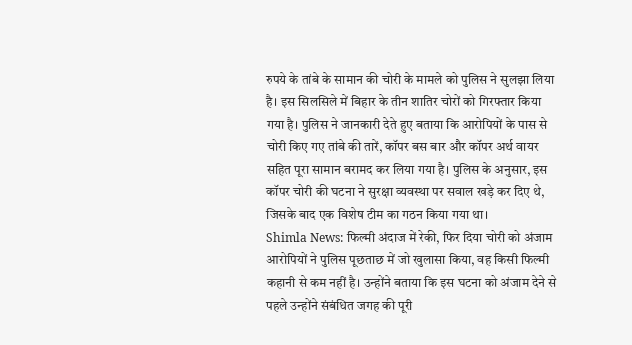रुपये के तांबे के सामान की चोरी के मामले को पुलिस ने सुलझा लिया है। इस सिलसिले में बिहार के तीन शातिर चोरों को गिरफ्तार किया गया है। पुलिस ने जानकारी देते हुए बताया कि आरोपियों के पास से चोरी किए गए तांबे की तारें, कॉपर बस बार और कॉपर अर्थ वायर सहित पूरा सामान बरामद कर लिया गया है। पुलिस के अनुसार, इस कॉपर चोरी की घटना ने सुरक्षा व्यवस्था पर सवाल खड़े कर दिए थे, जिसके बाद एक विशेष टीम का गठन किया गया था।
Shimla News: फिल्मी अंदाज में रेकी, फिर दिया चोरी को अंजाम
आरोपियों ने पुलिस पूछताछ में जो खुलासा किया, वह किसी फिल्मी कहानी से कम नहीं है। उन्होंने बताया कि इस घटना को अंजाम देने से पहले उन्होंने संबंधित जगह की पूरी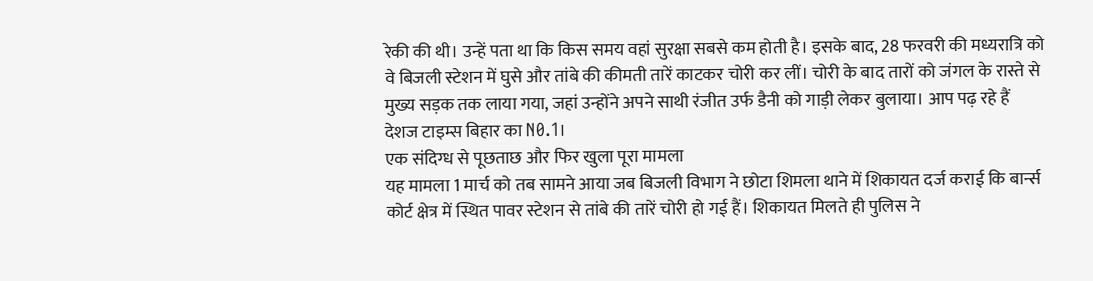रेकी की थी। उन्हें पता था कि किस समय वहां सुरक्षा सबसे कम होती है। इसके बाद, 28 फरवरी की मध्यरात्रि को वे बिजली स्टेशन में घुसे और तांबे की कीमती तारें काटकर चोरी कर लीं। चोरी के बाद तारों को जंगल के रास्ते से मुख्य सड़क तक लाया गया, जहां उन्होंने अपने साथी रंजीत उर्फ डैनी को गाड़ी लेकर बुलाया। आप पढ़ रहे हैं देशज टाइम्स बिहार का N0.1।
एक संदिग्ध से पूछताछ और फिर खुला पूरा मामला
यह मामला 1 मार्च को तब सामने आया जब बिजली विभाग ने छोटा शिमला थाने में शिकायत दर्ज कराई कि बार्न्स कोर्ट क्षेत्र में स्थित पावर स्टेशन से तांबे की तारें चोरी हो गई हैं। शिकायत मिलते ही पुलिस ने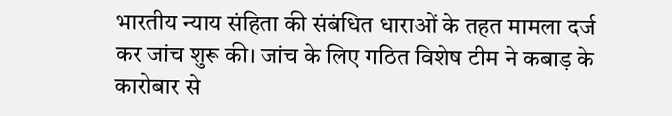भारतीय न्याय संहिता की संबंधित धाराओं के तहत मामला दर्ज कर जांच शुरू की। जांच के लिए गठित विशेष टीम ने कबाड़ के कारोबार से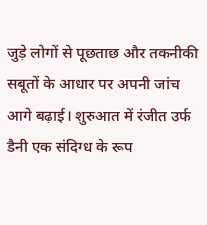जुड़े लोगों से पूछताछ और तकनीकी सबूतों के आधार पर अपनी जांच आगे बढ़ाई। शुरुआत में रंजीत उर्फ डैनी एक संदिग्ध के रूप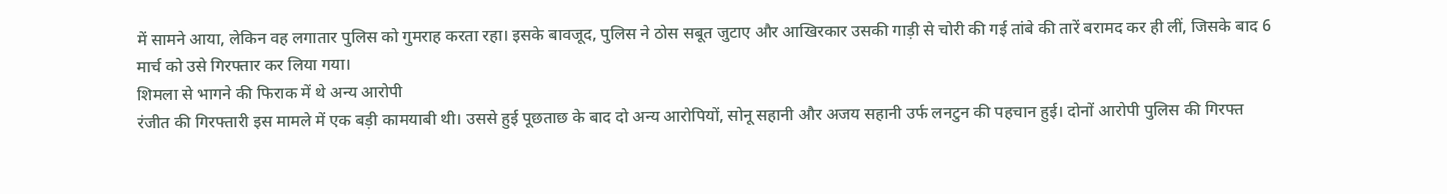में सामने आया, लेकिन वह लगातार पुलिस को गुमराह करता रहा। इसके बावजूद, पुलिस ने ठोस सबूत जुटाए और आखिरकार उसकी गाड़ी से चोरी की गई तांबे की तारें बरामद कर ही लीं, जिसके बाद 6 मार्च को उसे गिरफ्तार कर लिया गया।
शिमला से भागने की फिराक में थे अन्य आरोपी
रंजीत की गिरफ्तारी इस मामले में एक बड़ी कामयाबी थी। उससे हुई पूछताछ के बाद दो अन्य आरोपियों, सोनू सहानी और अजय सहानी उर्फ लनटुन की पहचान हुई। दोनों आरोपी पुलिस की गिरफ्त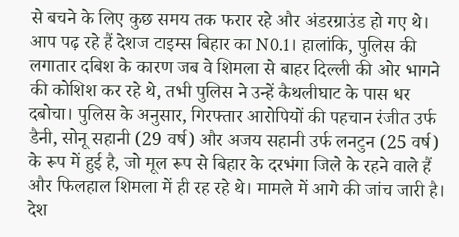से बचने के लिए कुछ समय तक फरार रहे और अंडरग्राउंड हो गए थे। आप पढ़ रहे हैं देशज टाइम्स बिहार का N0.1। हालांकि, पुलिस की लगातार दबिश के कारण जब वे शिमला से बाहर दिल्ली की ओर भागने की कोशिश कर रहे थे, तभी पुलिस ने उन्हें कैथलीघाट के पास धर दबोचा। पुलिस के अनुसार, गिरफ्तार आरोपियों की पहचान रंजीत उर्फ डैनी, सोनू सहानी (29 वर्ष) और अजय सहानी उर्फ लनटुन (25 वर्ष) के रूप में हुई है, जो मूल रूप से बिहार के दरभंगा जिले के रहने वाले हैं और फिलहाल शिमला में ही रह रहे थे। मामले में आगे की जांच जारी है। देश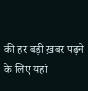की हर बड़ी ख़बर पढ़ने के लिए यहां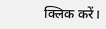क्लिक करें।